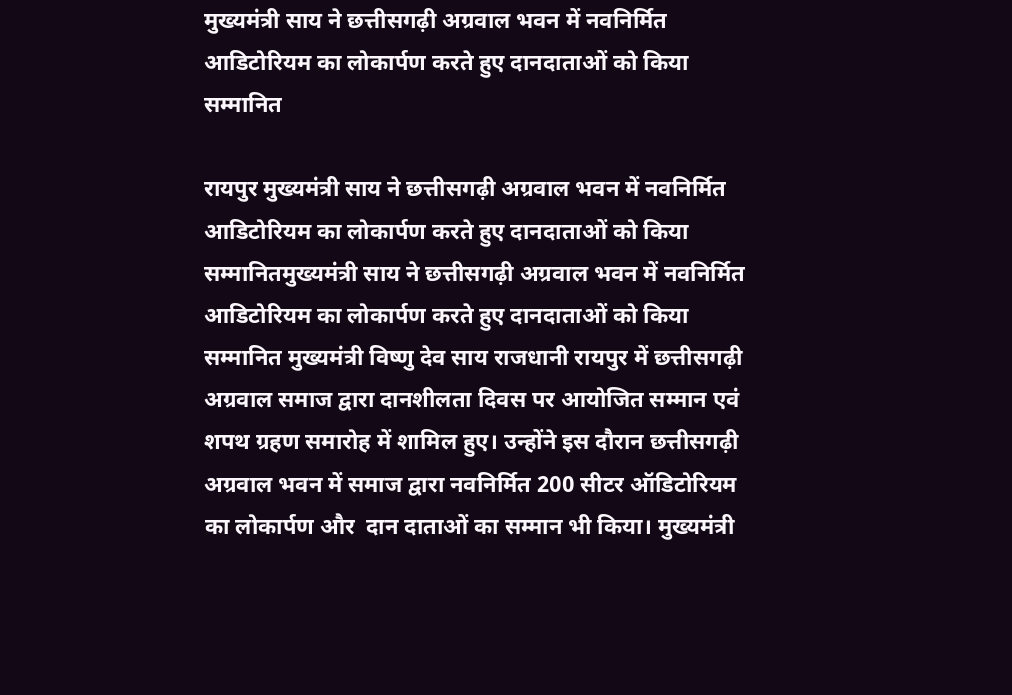मुख्यमंत्री साय ने छत्तीसगढ़ी अग्रवाल भवन में नवनिर्मित आडिटोरियम का लोकार्पण करते हुए दानदाताओं को किया सम्मानित

रायपुर मुख्यमंत्री साय ने छत्तीसगढ़ी अग्रवाल भवन में नवनिर्मित आडिटोरियम का लोकार्पण करते हुए दानदाताओं को किया सम्मानितमुख्यमंत्री साय ने छत्तीसगढ़ी अग्रवाल भवन में नवनिर्मित आडिटोरियम का लोकार्पण करते हुए दानदाताओं को किया सम्मानित मुख्यमंत्री विष्णु देव साय राजधानी रायपुर में छत्तीसगढ़ी अग्रवाल समाज द्वारा दानशीलता दिवस पर आयोजित सम्मान एवं शपथ ग्रहण समारोह में शामिल हुए। उन्होंने इस दौरान छत्तीसगढ़ी अग्रवाल भवन में समाज द्वारा नवनिर्मित 200 सीटर ऑडिटोरियम का लोकार्पण और  दान दाताओं का सम्मान भी किया। मुख्यमंत्री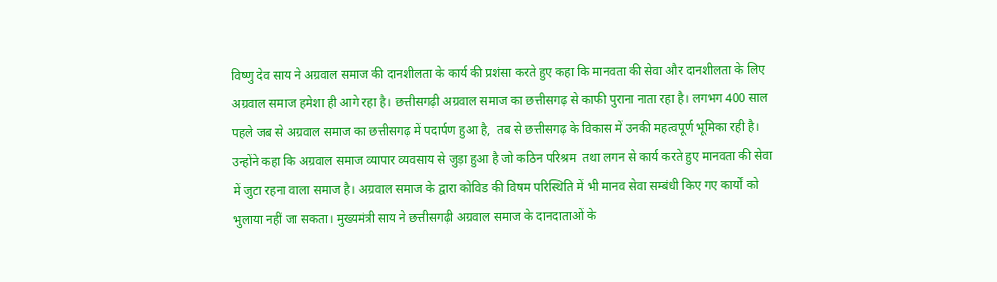विष्णु देव साय ने अग्रवाल समाज की दानशीलता के कार्य की प्रशंसा करते हुए कहा कि मानवता की सेवा और दानशीलता के लिए अग्रवाल समाज हमेशा ही आगे रहा है। छत्तीसगढ़ी अग्रवाल समाज का छत्तीसगढ़ से काफी पुराना नाता रहा है। लगभग 400 साल पहले जब से अग्रवाल समाज का छत्तीसगढ़ में पदार्पण हुआ है,  तब से छत्तीसगढ़ के विकास में उनकी महत्वपूर्ण भूमिका रही है। उन्होंने कहा कि अग्रवाल समाज व्यापार व्यवसाय से जुड़ा हुआ है जो कठिन परिश्रम  तथा लगन से कार्य करते हुए मानवता की सेवा में जुटा रहना वाला समाज है। अग्रवाल समाज के द्वारा कोविड की विषम परिस्थिति में भी मानव सेवा सम्बंधी किए गए कार्यों को भुलाया नहीं जा सकता। मुख्यमंत्री साय ने छत्तीसगढ़ी अग्रवाल समाज के दानदाताओं के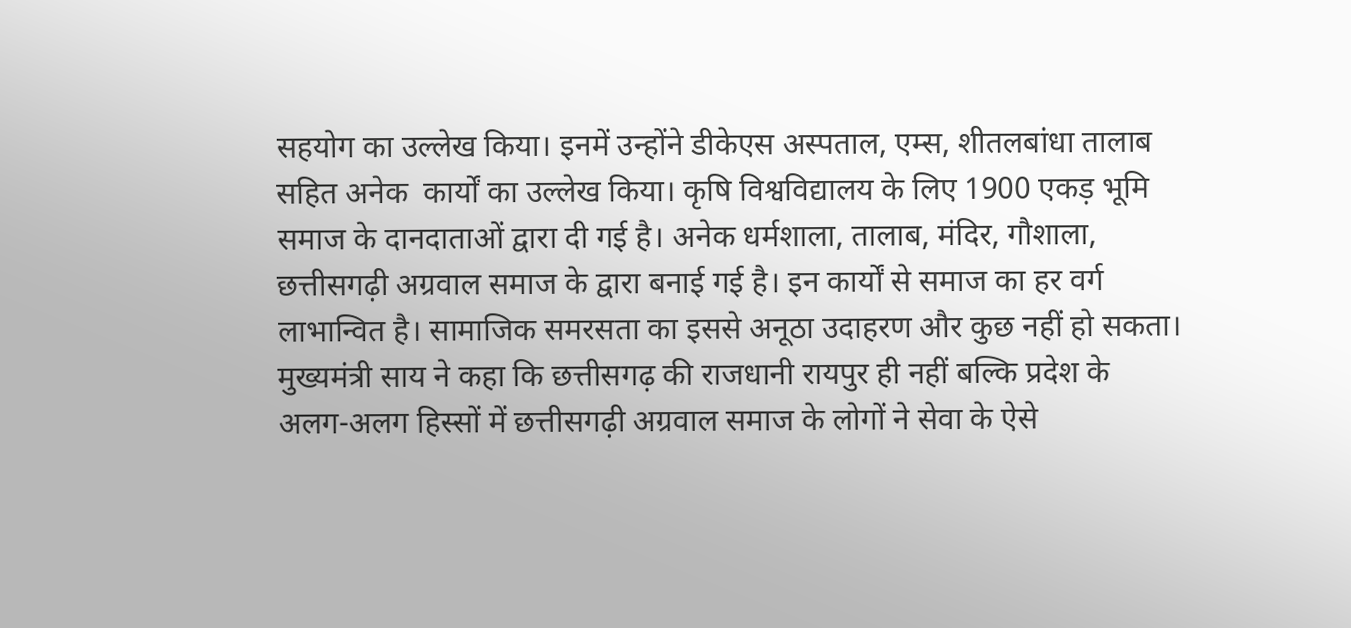सहयोग का उल्लेख किया। इनमें उन्होंने डीकेएस अस्पताल, एम्स, शीतलबांधा तालाब सहित अनेक  कार्यों का उल्लेख किया। कृषि विश्वविद्यालय के लिए 1900 एकड़ भूमि समाज के दानदाताओं द्वारा दी गई है। अनेक धर्मशाला, तालाब, मंदिर, गौशाला, छत्तीसगढ़ी अग्रवाल समाज के द्वारा बनाई गई है। इन कार्यों से समाज का हर वर्ग लाभान्वित है। सामाजिक समरसता का इससे अनूठा उदाहरण और कुछ नहीं हो सकता। मुख्यमंत्री साय ने कहा कि छत्तीसगढ़ की राजधानी रायपुर ही नहीं बल्कि प्रदेश के अलग-अलग हिस्सों में छत्तीसगढ़ी अग्रवाल समाज के लोगों ने सेवा के ऐसे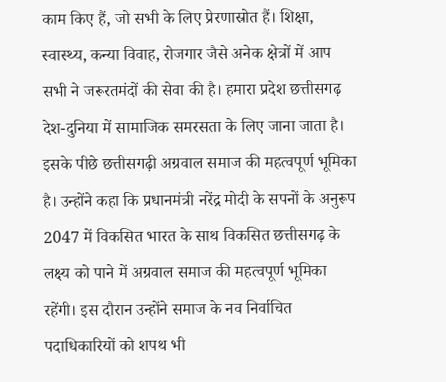काम किए हैं, जो सभी के लिए प्रेरणास्रोत हैं। शिक्षा, स्वास्थ्य, कन्या विवाह, रोजगार जैसे अनेक क्षेत्रों में आप सभी ने जरूरतमंदों की सेवा की है। हमारा प्रदेश छत्तीसगढ़ देश-दुनिया में सामाजिक समरसता के लिए जाना जाता है। इसके पीछे छत्तीसगढ़ी अग्रवाल समाज की महत्वपूर्ण भूमिका है। उन्होंने कहा कि प्रधानमंत्री नरेंद्र मोदी के सपनों के अनुरूप 2047 में विकसित भारत के साथ विकसित छत्तीसगढ़ के लक्ष्य को पाने में अग्रवाल समाज की महत्वपूर्ण भूमिका रहेंगी। इस दौरान उन्होंने समाज के नव निर्वाचित पदाधिकारियों को शपथ भी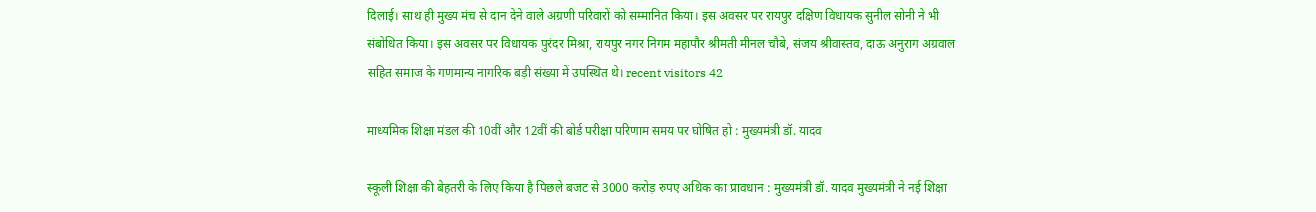दिलाई। साथ ही मुख्य मंच से दान देने वाले अग्रणी परिवारों को सम्मानित किया। इस अवसर पर रायपुर दक्षिण विधायक सुनील सोनी ने भी संबोधित किया। इस अवसर पर विधायक पुरंदर मिश्रा, रायपुर नगर निगम महापौर श्रीमती मीनल चौबे, संजय श्रीवास्तव, दाऊ अनुराग अग्रवाल  सहित समाज के गणमान्य नागरिक बड़ी संख्या में उपस्थित थे। recent visitors 42

माध्यमिक शिक्षा मंडल की 10वीं और 12वीं की बोर्ड परीक्षा परिणाम समय पर घोषित हो : मुख्यमंत्री डॉ. यादव

स्कूली शिक्षा की बेहतरी के लिए किया है पिछले बजट से 3000 करोड़ रुपए अधिक का प्रावधान : मुख्यमंत्री डॉ. यादव मुख्यमंत्री ने नई शिक्षा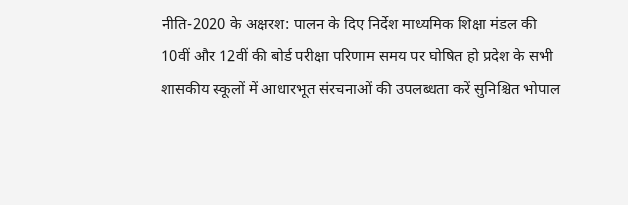नीति-2020 के अक्षरश: पालन के दिए निर्देश माध्यमिक शिक्षा मंडल की 10वीं और 12वीं की बोर्ड परीक्षा परिणाम समय पर घोषित हो प्रदेश के सभी शासकीय स्कूलों में आधारभूत संरचनाओं की उपलब्धता करें सुनिश्चित भोपाल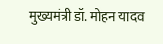मुख्यमंत्री डॉ. मोहन यादव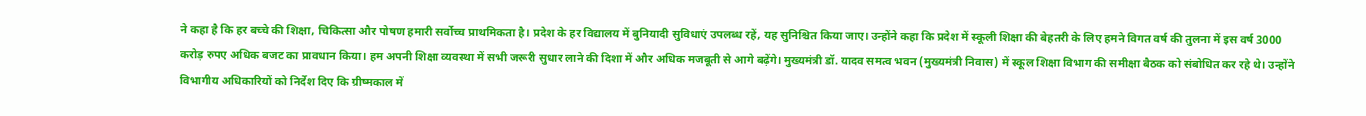ने कहा है कि हर बच्चे की शिक्षा, चिकित्सा और पोषण हमारी सर्वोच्च प्राथमिकता है। प्रदेश के हर विद्यालय में बुनियादी सुविधाएं उपलब्ध रहें, यह सुनिश्चित किया जाए। उन्होंने कहा कि प्रदेश में स्कूली शिक्षा की बेहतरी के लिए हमने विगत वर्ष की तुलना में इस वर्ष 3000 करोड़ रुपए अधिक बजट का प्रावधान किया। हम अपनी शिक्षा व्यवस्था में सभी जरूरी सुधार लाने की दिशा में और अधिक मजबूती से आगे बढ़ेंगे। मुख्यमंत्री डॉ. यादव समत्व भवन (मुख्यमंत्री निवास) में स्कूल शिक्षा विभाग की समीक्षा बैठक को संबोधित कर रहे थे। उन्होंने विभागीय अधिकारियों को निर्देश दिए कि ग्रीष्मकाल में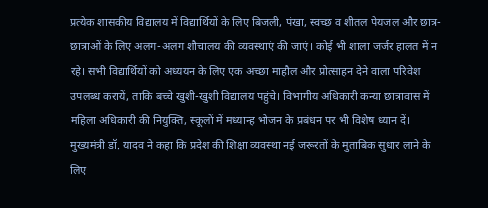प्रत्येक शासकीय विद्यालय में विद्यार्थियों के लिए बिजली, पंखा, स्वच्छ व शीतल पेयजल और छात्र-छात्राओं के लिए अलग-अलग शौचालय की व्यवस्थाएं की जाएं। कोई भी शाला जर्जर हालत में न रहे। सभी विद्यार्थियों को अध्ययन के लिए एक अच्छा माहौल और प्रोत्साहन देने वाला परिवेश उपलब्ध करायें, ताकि बच्चे खुशी-खुशी विद्यालय पहुंचे। विभागीय अधिकारी कन्या छात्रावास में महिला अधिकारी की नियुक्ति, स्कूलों में मध्यान्ह भोजन के प्रबंधन पर भी विशेष ध्यान दें। मुख्यमंत्री डॉ. यादव ने कहा कि प्रदेश की शिक्षा व्यवस्था नई जरूरतों के मुताबिक सुधार लाने के लिए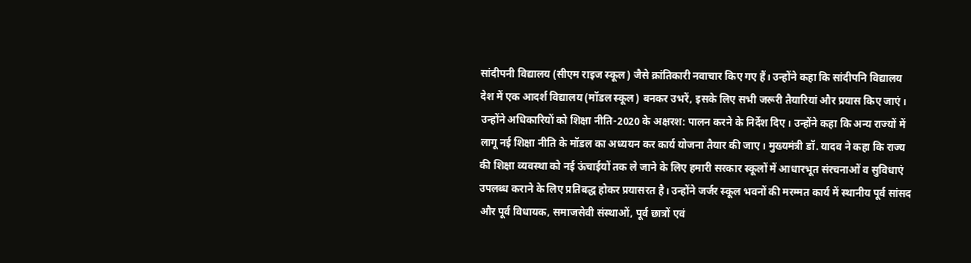सांदीपनी विद्यालय (सीएम राइज स्कूल) जैसे क्रांतिकारी नवाचार किए गए हैं। उन्होंने कहा कि सांदीपनि विद्यालय देश में एक आदर्श विद्यालय (मॉडल स्कूल) बनकर उभरें, इसके लिए सभी जरूरी तैयारियां और प्रयास किए जाएं। उन्होंने अधिकारियों को शिक्षा नीति-2020 के अक्षरश: पालन करने के निर्देश दिए। उन्होंने कहा कि अन्य राज्यों में लागू नई शिक्षा नीति के मॉडल का अध्ययन कर कार्य योजना तैयार की जाए। मुख्यमंत्री डॉ. यादव ने कहा कि राज्य की शिक्षा व्यवस्था को नई ऊंचाईयों तक ले जाने के लिए हमारी सरकार स्कूलों में आधारभूत संरचनाओं व सुविधाएं उपलब्ध कराने के लिए प्रतिबद्ध होकर प्रयासरत है। उन्होंने जर्जर स्कूल भवनों की मरम्मत कार्य में स्थानीय पूर्व सांसद और पूर्व विधायक, समाजसेवी संस्थाओं, पूर्व छात्रों एवं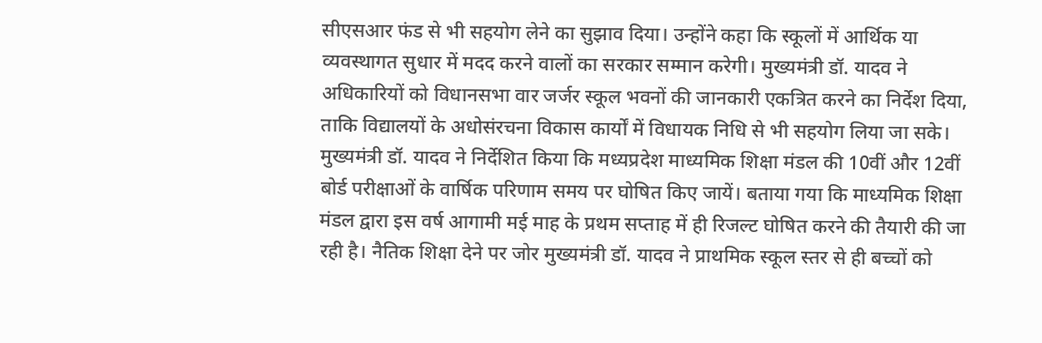सीएसआर फंड से भी सहयोग लेने का सुझाव दिया। उन्होंने कहा कि स्कूलों में आर्थिक या व्यवस्थागत सुधार में मदद करने वालों का सरकार सम्मान करेगी। मुख्यमंत्री डॉ. यादव ने अधिकारियों को विधानसभा वार जर्जर स्कूल भवनों की जानकारी एकत्रित करने का निर्देश दिया, ताकि विद्यालयों के अधोसंरचना विकास कार्यों में विधायक निधि से भी सहयोग लिया जा सके। मुख्यमंत्री डॉ. यादव ने निर्देशित किया कि मध्यप्रदेश माध्यमिक शिक्षा मंडल की 10वीं और 12वीं बोर्ड परीक्षाओं के वार्षिक परिणाम समय पर घोषित किए जायें। बताया गया कि माध्यमिक शिक्षा मंडल द्वारा इस वर्ष आगामी मई माह के प्रथम सप्ताह में ही रिजल्ट घोषित करने की तैयारी की जा रही है। नैतिक शिक्षा देने पर जोर मुख्यमंत्री डॉ. यादव ने प्राथमिक स्कूल स्तर से ही बच्चों को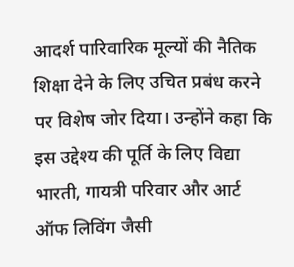आदर्श पारिवारिक मूल्यों की नैतिक शिक्षा देने के लिए उचित प्रबंध करने पर विशेष जोर दिया। उन्होंने कहा कि इस उद्देश्य की पूर्ति के लिए विद्या भारती, गायत्री परिवार और आर्ट ऑफ लिविंग जैसी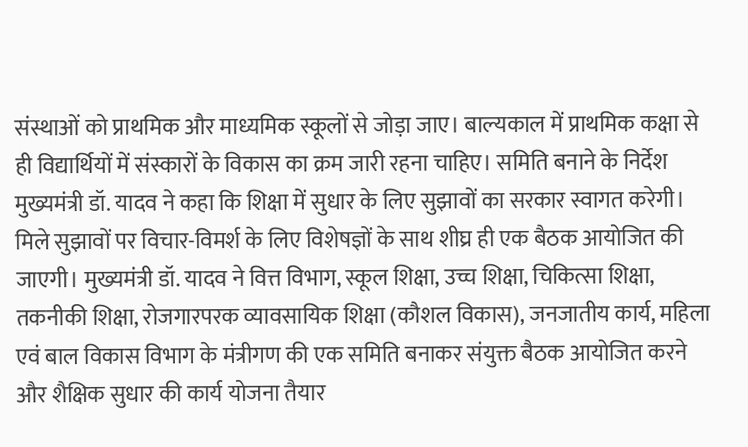संस्थाओं को प्राथमिक और माध्यमिक स्कूलों से जोड़ा जाए। बाल्यकाल में प्राथमिक कक्षा से ही विद्यार्थियों में संस्कारों के विकास का क्रम जारी रहना चाहिए। समिति बनाने के निर्देश मुख्यमंत्री डॉ. यादव ने कहा कि शिक्षा में सुधार के लिए सुझावों का सरकार स्वागत करेगी। मिले सुझावों पर विचार-विमर्श के लिए विशेषज्ञों के साथ शीघ्र ही एक बैठक आयोजित की जाएगी। मुख्यमंत्री डॉ. यादव ने वित्त विभाग, स्कूल शिक्षा, उच्च शिक्षा, चिकित्सा शिक्षा, तकनीकी शिक्षा, रोजगारपरक व्यावसायिक शिक्षा (कौशल विकास), जनजातीय कार्य, महिला एवं बाल विकास विभाग के मंत्रीगण की एक समिति बनाकर संयुक्त बैठक आयोजित करने और शैक्षिक सुधार की कार्य योजना तैयार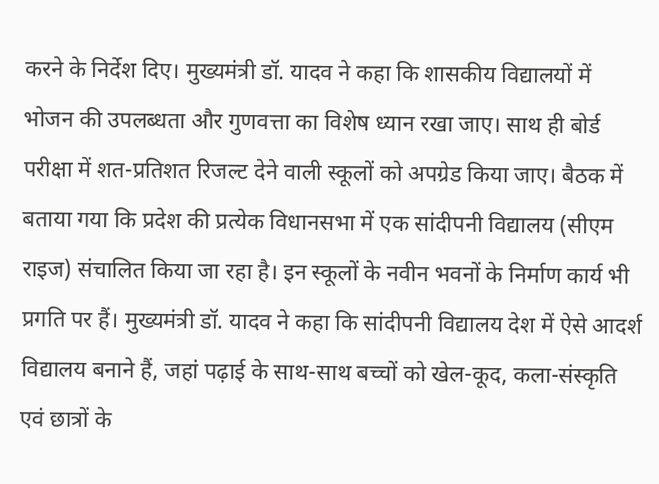करने के निर्देश दिए। मुख्यमंत्री डॉ. यादव ने कहा कि शासकीय विद्यालयों में भोजन की उपलब्धता और गुणवत्ता का विशेष ध्यान रखा जाए। साथ ही बोर्ड परीक्षा में शत-प्रतिशत रिजल्ट देने वाली स्कूलों को अपग्रेड किया जाए। बैठक में बताया गया कि प्रदेश की प्रत्येक विधानसभा में एक सांदीपनी विद्यालय (सीएम राइज) संचालित किया जा रहा है। इन स्कूलों के नवीन भवनों के निर्माण कार्य भी प्रगति पर हैं। मुख्यमंत्री डॉ. यादव ने कहा कि सांदीपनी विद्यालय देश में ऐसे आदर्श विद्यालय बनाने हैं, जहां पढ़ाई के साथ-साथ बच्चों को खेल-कूद, कला-संस्कृति एवं छात्रों के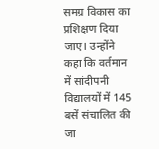समग्र विकास का प्रशिक्षण दिया जाए। उन्होंने कहा कि वर्तमान में सांदीपनी विद्यालयों में 145 बसें संचालित की जा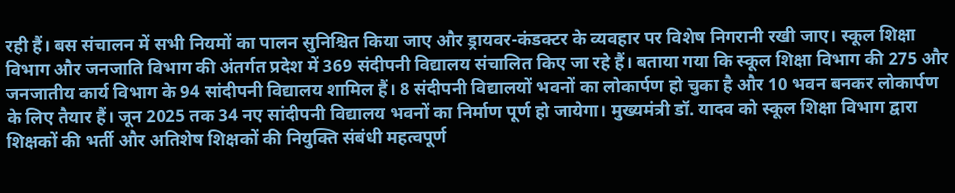रही हैं। बस संचालन में सभी नियमों का पालन सुनिश्चित किया जाए और ड्रायवर-कंडक्टर के व्यवहार पर विशेष निगरानी रखी जाए। स्कूल शिक्षा विभाग और जनजाति विभाग की अंतर्गत प्रदेश में 369 संदीपनी विद्यालय संचालित किए जा रहे हैं। बताया गया कि स्कूल शिक्षा विभाग की 275 और जनजातीय कार्य विभाग के 94 सांदीपनी विद्यालय शामिल हैं। 8 संदीपनी विद्यालयों भवनों का लोकार्पण हो चुका है और 10 भवन बनकर लोकार्पण के लिए तैयार हैं। जून 2025 तक 34 नए सांदीपनी विद्यालय भवनों का निर्माण पूर्ण हो जायेगा। मुख्यमंत्री डॉ. यादव को स्कूल शिक्षा विभाग द्वारा शिक्षकों की भर्ती और अतिशेष शिक्षकों की नियुक्ति संबंधी महत्वपूर्ण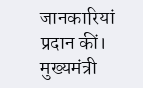जानकारियां प्रदान कीं। मुख्यमंत्री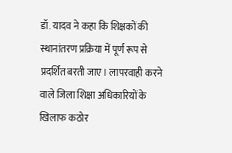डॉ. यादव ने कहा कि शिक्षकों की स्थानांतरण प्रक्रिया में पूर्ण रूप से प्रदर्शित बरती जाए। लापरवाही करने वाले जिला शिक्षा अधिकारियों के खिलाफ कठोर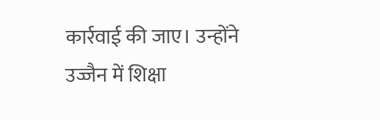कार्रवाई की जाए। उन्होंने उज्जैन में शिक्षा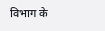विभाग के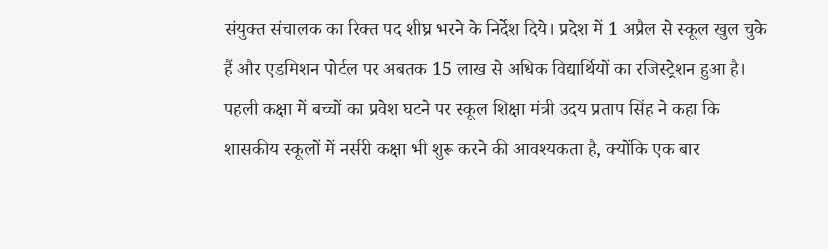संयुक्त संचालक का रिक्त पद शीघ्र भरने के निर्देश दिये। प्रदेश में 1 अप्रैल से स्कूल खुल चुके हैं और एडमिशन पोर्टल पर अबतक 15 लाख से अधिक विद्यार्थियों का रजिस्ट्रेशन हुआ है। पहली कक्षा में बच्चों का प्रवेश घटने पर स्कूल शिक्षा मंत्री उदय प्रताप सिंह ने कहा कि शासकीय स्कूलों में नर्सरी कक्षा भी शुरू करने की आवश्यकता है, क्योंकि एक बार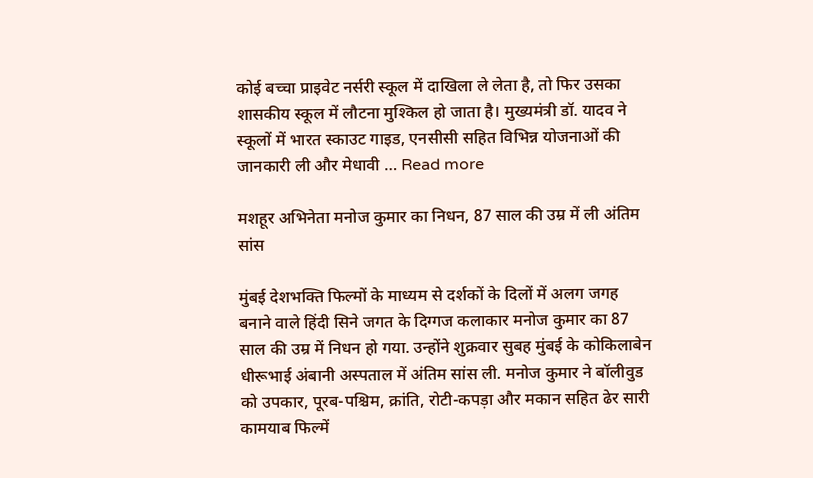कोई बच्चा प्राइवेट नर्सरी स्कूल में दाखिला ले लेता है, तो फिर उसका शासकीय स्कूल में लौटना मुश्किल हो जाता है। मुख्यमंत्री डॉ. यादव ने स्कूलों में भारत स्काउट गाइड, एनसीसी सहित विभिन्न योजनाओं की जानकारी ली और मेधावी … Read more

मशहूर अभिनेता मनोज कुमार का निधन, 87 साल की उम्र में ली अंतिम सांस

मुंबई देशभक्ति फिल्मों के माध्यम से दर्शकों के दिलों में अलग जगह बनाने वाले हिंदी सिने जगत के दिग्गज कलाकार मनोज कुमार का 87 साल की उम्र में निधन हो गया. उन्होंने शुक्रवार सुबह मुंबई के कोकिलाबेन धीरूभाई अंबानी अस्पताल में अंतिम सांस ली. मनोज कुमार ने बॉलीवुड को उपकार, पूरब-पश्चिम, क्रांति, रोटी-कपड़ा और मकान सहित ढेर सारी कामयाब फिल्में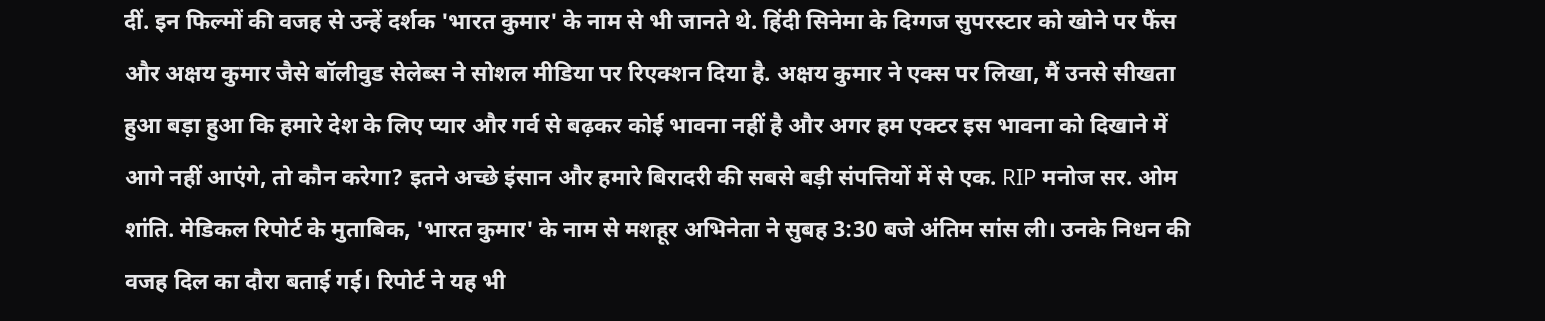दीं. इन फिल्मों की वजह से उन्हें दर्शक 'भारत कुमार' के नाम से भी जानते थे. हिंदी सिनेमा के दिग्गज सुपरस्टार को खोने पर फैंस और अक्षय कुमार जैसे बॉलीवुड सेलेब्स ने सोशल मीडिया पर रिएक्शन दिया है. अक्षय कुमार ने एक्स पर लिखा, मैं उनसे सीखता हुआ बड़ा हुआ कि हमारे देश के लिए प्यार और गर्व से बढ़कर कोई भावना नहीं है और अगर हम एक्टर इस भावना को दिखाने में आगे नहीं आएंगे, तो कौन करेगा? इतने अच्छे इंसान और हमारे बिरादरी की सबसे बड़ी संपत्तियों में से एक. RIP मनोज सर. ओम शांति. मेडिकल रिपोर्ट के मुताबिक, 'भारत कुमार' के नाम से मशहूर अभिनेता ने सुबह 3:30 बजे अंतिम सांस ली। उनके निधन की वजह दिल का दौरा बताई गई। रिपोर्ट ने यह भी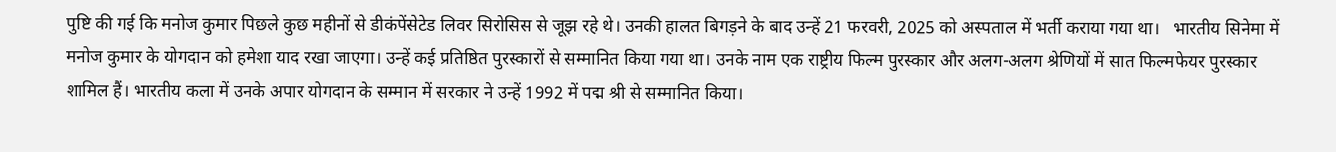पुष्टि की गई कि मनोज कुमार पिछले कुछ महीनों से डीकंपेंसेटेड लिवर सिरोसिस से जूझ रहे थे। उनकी हालत बिगड़ने के बाद उन्हें 21 फरवरी, 2025 को अस्पताल में भर्ती कराया गया था।   भारतीय सिनेमा में मनोज कुमार के योगदान को हमेशा याद रखा जाएगा। उन्हें कई प्रतिष्ठित पुरस्कारों से सम्मानित किया गया था। उनके नाम एक राष्ट्रीय फिल्म पुरस्कार और अलग-अलग श्रेणियों में सात फिल्मफेयर पुरस्कार शामिल हैं। भारतीय कला में उनके अपार योगदान के सम्मान में सरकार ने उन्हें 1992 में पद्म श्री से सम्मानित किया।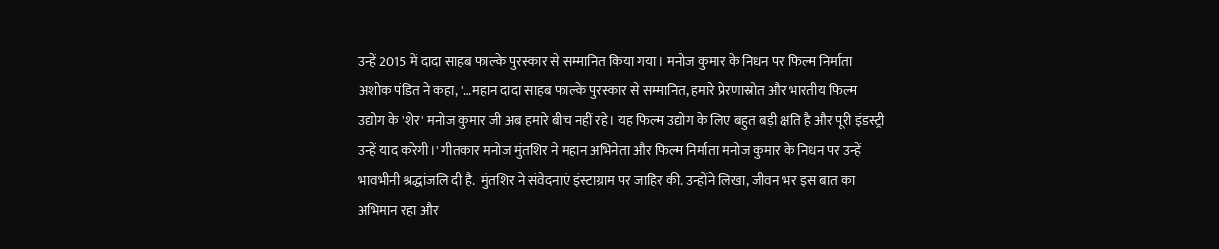उन्हें 2015 में दादा साहब फाल्के पुरस्कार से सम्मानित किया गया। मनोज कुमार के निधन पर फिल्म निर्माता अशोक पंडित ने कहा, '…महान दादा साहब फाल्के पुरस्कार से सम्मानित, हमारे प्रेरणास्रोत और भारतीय फिल्म उद्योग के 'शेर' मनोज कुमार जी अब हमारे बीच नहीं रहे। यह फिल्म उद्योग के लिए बहुत बड़ी क्षति है और पूरी इंडस्ट्री उन्हें याद करेगी।' गीतकार मनोज मुंतशिर ने महान अभिनेता और फिल्म निर्माता मनोज कुमार के निधन पर उन्हें भावभीनी श्रद्धांजलि दी है.  मुंतशिर ने संवेदनाएं इंस्टाग्राम पर जाहिर की. उन्होंने लिखा, जीवन भर इस बात का अभिमान रहा और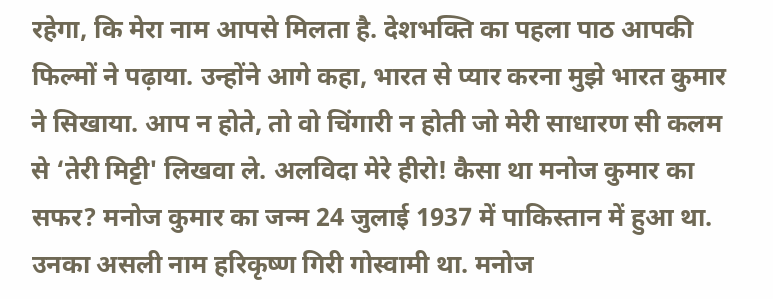रहेगा, कि मेरा नाम आपसे मिलता है. देशभक्ति का पहला पाठ आपकी फिल्मों ने पढ़ाया. उन्होंने आगे कहा, भारत से प्यार करना मुझे भारत कुमार ने सिखाया. आप न होते, तो वो चिंगारी न होती जो मेरी साधारण सी कलम से ‘तेरी मिट्टी' लिखवा ले. अलविदा मेरे हीरो! कैसा था मनोज कुमार का सफर? मनोज कुमार का जन्म 24 जुलाई 1937 में पाकिस्तान में हुआ था. उनका असली नाम हरिकृष्ण गिरी गोस्वामी था. मनोज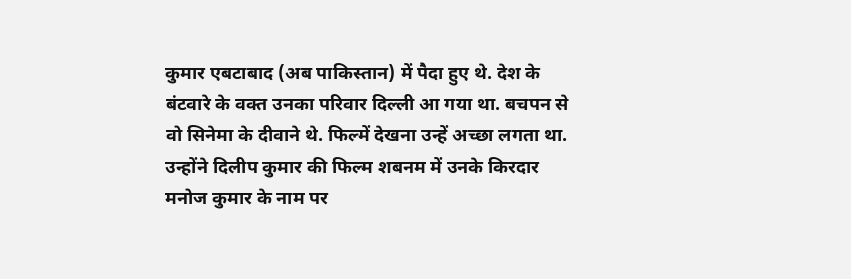कुमार एबटाबाद (अब पाकिस्तान) में पैदा हुए थे. देश के बंटवारे के वक्त उनका परिवार दिल्ली आ गया था. बचपन से वो सिनेमा के दीवाने थे. फिल्में देखना उन्हें अच्छा लगता था. उन्होंने दिलीप कुमार की फिल्म शबनम में उनके किरदार मनोज कुमार के नाम पर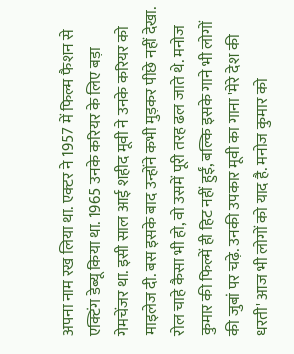अपना नाम रख लिया था. एक्टर ने 1957 में फिल्म फैशन से एक्टिंग डेब्यू किया था. 1965 उनके करियर के लिए बड़ा गेमचेंजर था. इसी साल आई शहीद मूवी ने उनके करियर को माइलेज दी. बस इसके बाद उन्होंने कभी मुड़कर पीछे नहीं देखा. रोल चाहे कैसा भी हो, वो उसमें पूरी तरह ढल जाते थे. मनोज कुमार की फिल्में ही हिट नहीं हुईं, बल्कि इसके गाने भी लोगों की जुबां पर चढ़े. उनकी उपकार मूवी का गाना 'मेरे देश की धरती' आज भी लोगों को याद है. मनोज कुमार को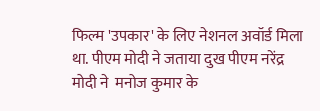फिल्म 'उपकार' के लिए नेशनल अवॉर्ड मिला था. पीएम मोदी ने जताया दुख पीएम नरेंद्र मोदी ने  मनोज कुमार के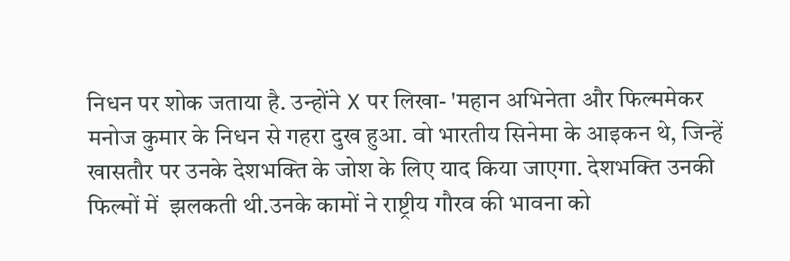निधन पर शोक जताया है. उन्होंने X पर लिखा- 'महान अभिनेता और फिल्ममेकर मनोज कुमार के निधन से गहरा दुख हुआ. वो भारतीय सिनेमा के आइकन थे, जिन्हें खासतौर पर उनके देशभक्ति के जोश के लिए याद किया जाएगा. देशभक्ति उनकी फिल्मों में  झलकती थी.उनके कामों ने राष्ट्रीय गौरव की भावना को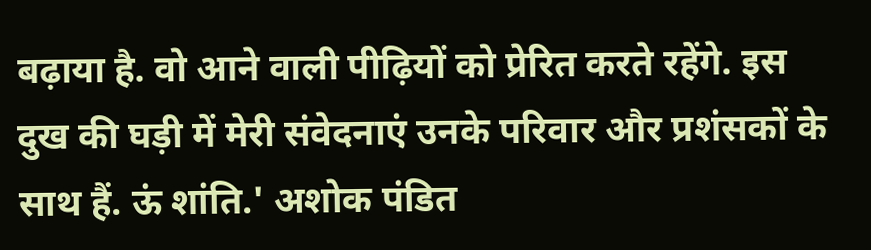बढ़ाया है. वो आने वाली पीढ़ियों को प्रेरित करते रहेंगे. इस दुख की घड़ी में मेरी संवेदनाएं उनके परिवार और प्रशंसकों के साथ हैं. ऊं शांति.' अशोक पंडित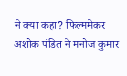ने क्या कहा? फिल्ममेकर अशोक पंडित ने मनोज कुमार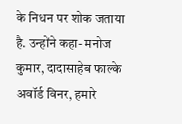के निधन पर शोक जताया है. उन्होंने कहा- मनोज कुमार, दादासाहेब फाल्के अवॉर्ड विनर, हमारे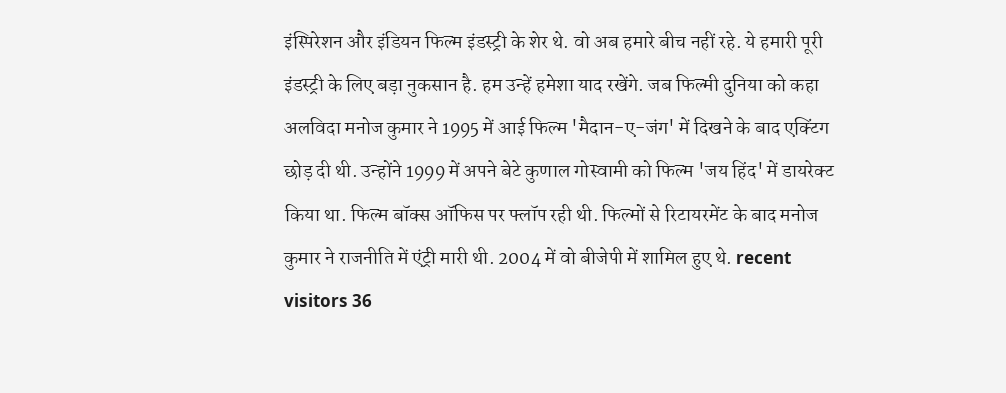इंस्पिरेशन और इंडियन फिल्म इंडस्ट्री के शेर थे. वो अब हमारे बीच नहीं रहे. ये हमारी पूरी इंडस्ट्री के लिए बड़ा नुकसान है. हम उन्हें हमेशा याद रखेंगे. जब फिल्मी दुनिया को कहा अलविदा मनोज कुमार ने 1995 में आई फिल्म 'मैदान-ए-जंग' में दिखने के बाद एक्टिंग छोड़ दी थी. उन्होंने 1999 में अपने बेटे कुणाल गोस्वामी को फिल्म 'जय हिंद' में डायरेक्ट किया था. फिल्म बॉक्स ऑफिस पर फ्लॉप रही थी. फिल्मों से रिटायरमेंट के बाद मनोज कुमार ने राजनीति में एंट्री मारी थी. 2004 में वो बीजेपी में शामिल हुए थे. recent visitors 36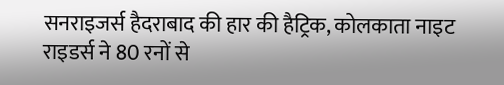सनराइजर्स हैदराबाद की हार की हैट्रिक, कोलकाता नाइट राइडर्स ने 80 रनों से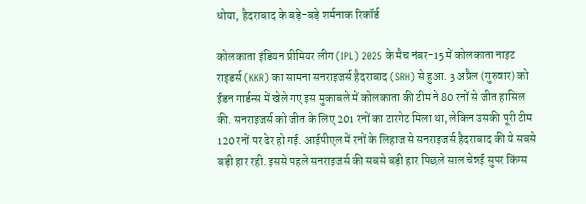धोया, हैदराबाद के बड़े-बड़े शर्मनाक रिकॉर्ड

कोलकाता इंडियन प्रीमियर लीग (IPL) 2025 के मैच नंबर-15 में कोलकाता नाइट राइ़डर्स (KKR) का सामना सनराइजर्स हैदराबाद (SRH) से हुआ. 3 अप्रैल (गुरुवार) को ईडन गार्डन्स में खेले गए इस मुकाबले में कोलकाता की टीम ने 80 रनों से जीत हासिल की. सनराइजर्स को जीत के लिए 201 रनों का टारगेट मिला था, लेकिन उसकी पूरी टीम 120 रनों पर ढेर हो गई. आईपीएल में रनों के लिहाज से सनराइजर्स हैदराबाद की ये सबसे बड़ी हार रही. इससे पहले सनराइजर्स की सबसे बड़ी हार पिछले साल चेन्नई सुपर किंग्स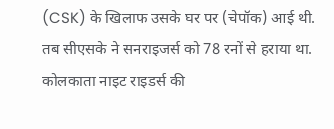(CSK) के खिलाफ उसके घर पर (चेपॉक) आई थी. तब सीएसके ने सनराइजर्स को 78 रनों से हराया था. कोलकाता नाइट राइडर्स की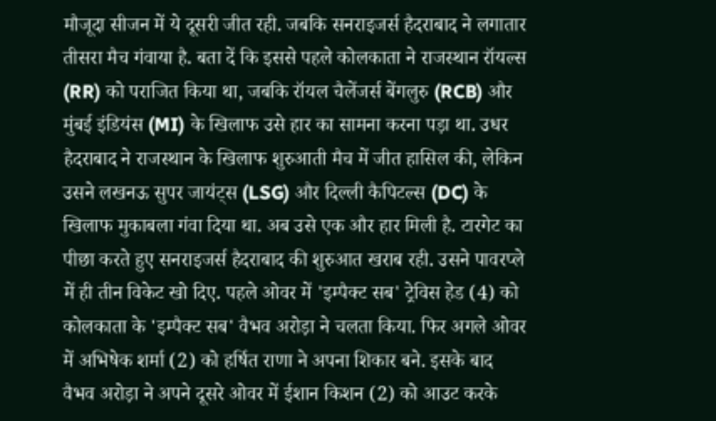मौजूदा सीजन में ये दूसरी जीत रही. जबकि सनराइजर्स हैदराबाद ने लगातार तीसरा मैच गंवाया है. बता दें कि इससे पहले कोलकाता ने राजस्थान रॉयल्स (RR) को पराजित किया था, जबकि रॉयल चैलेंजर्स बेंगलुरु (RCB) और मुंबई इंडियंस (MI) के खिलाफ उसे हार का सामना करना पड़ा था. उधर हैदराबाद ने राजस्थान के खिलाफ शुरुआती मैच में जीत हासिल की, लेकिन उसने लखनऊ सुपर जायंट्स (LSG) और दिल्ली कैपिटल्स (DC) के खिलाफ मुकाबला गंवा दिया था. अब उसे एक और हार मिली है. टारगेट का पीछा करते हुए सनराइजर्स हैदराबाद की शुरुआत खराब रही. उसने पावरप्ले में ही तीन विकेट खो दिए. पहले ओवर में 'इम्पैक्ट सब' ट्रेविस हेड (4) को कोलकाता के 'इम्पैक्ट सब' वैभव अरोड़ा ने चलता किया. फिर अगले ओवर में अभिषेक शर्मा (2) को हर्षित राणा ने अपना शिकार बने. इसके बाद वैभव अरोड़ा ने अपने दूसरे ओवर में ईशान किशन (2) को आउट करके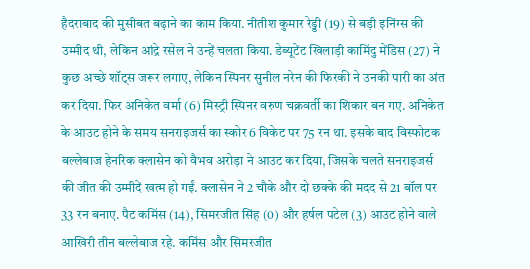हैदराबाद की मुसीबत बढ़ाने का काम किया. नीतीश कुमार रेड्डी (19) से बड़ी इनिंग्स की उम्मीद थी, लेकिन आंद्रे रसेल ने उन्हें चलता किया. डेब्यूटेंट खिलाड़ी कामिंदु मेंडिस (27) ने कुछ अच्छे शॉट्स जरूर लगाए, लेकिन स्पिनर सुनील नरेन की फिरकी ने उनकी पारी का अंत कर दिया. फिर अनिकेत वर्मा (6) मिस्ट्री स्पिनर वरुण चक्रवर्ती का शिकार बन गए. अनिकेत के आउट होने के समय सनराइजर्स का स्कोर 6 विकेट पर 75 रन था. इसके बाद विस्फोटक बल्लेबाज हेनरिक क्लासेन को वैभव अरोड़ा ने आउट कर दिया, जिसके चलते सनराइजर्स की जीत की उम्मीदें खत्म हो गईं. क्लासेन ने 2 चौके और दो छक्के की मदद से 21 बॉल पर 33 रन बनाए. पैट कमिंस (14), सिमरजीत सिंह (0) और हर्षल पटेल (3) आउट होने वाले आखिरी तीन बल्लेबाज रहे. कमिंस और सिमरजीत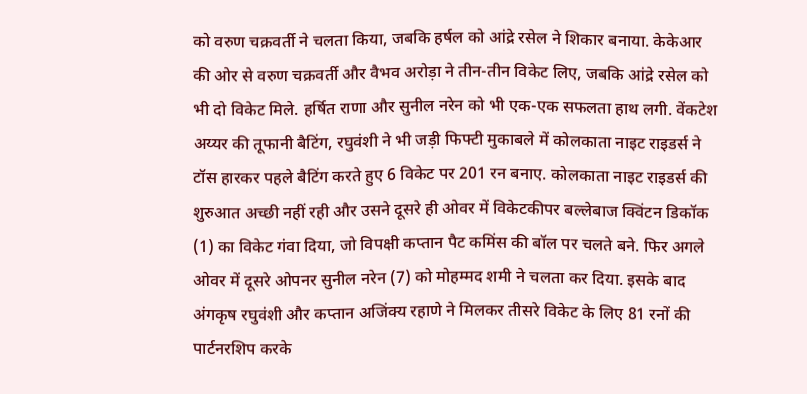को वरुण चक्रवर्ती ने चलता किया, जबकि हर्षल को आंद्रे रसेल ने शिकार बनाया. केकेआर की ओर से वरुण चक्रवर्ती और वैभव अरोड़ा ने तीन-तीन विकेट लिए, जबकि आंद्रे रसेल को भी दो विकेट मिले. हर्षित राणा और सुनील नरेन को भी एक-एक सफलता हाथ लगी. वेंकटेश अय्यर की तूफानी बैटिंग, रघुवंशी ने भी जड़ी फिफ्टी मुकाबले में कोलकाता नाइट राइडर्स ने टॉस हारकर पहले बैटिंग करते हुए 6 विकेट पर 201 रन बनाए. कोलकाता नाइट राइडर्स की शुरुआत अच्छी नहीं रही और उसने दूसरे ही ओवर में विकेटकीपर बल्लेबाज क्विंटन डिकॉक (1) का विकेट गंवा दिया, जो विपक्षी कप्तान पैट कमिंस की बॉल पर चलते बने. फिर अगले ओवर में दूसरे ओपनर सुनील नरेन (7) को मोहम्मद शमी ने चलता कर दिया. इसके बाद अंगकृष रघुवंशी और कप्तान अजिंक्य रहाणे ने मिलकर तीसरे विकेट के लिए 81 रनों की पार्टनरशिप करके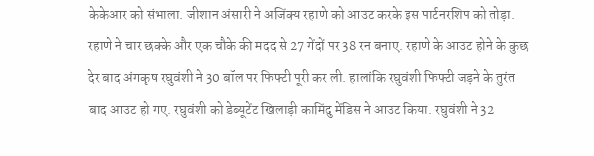केकेआर को संभाला. जीशान अंसारी ने अजिंक्य रहाणे को आउट करके इस पार्टनरशिप को तोड़ा. रहाणे ने चार छक्के और एक चौके की मदद से 27 गेंदों पर 38 रन बनाए. रहाणे के आउट होने के कुछ देर बाद अंगकृष रघुवंशी ने 30 बॉल पर फिफ्टी पूरी कर ली. हालांकि रघुवंशी फिफ्टी जड़ने के तुरंत बाद आउट हो गए. रघुवंशी को डेब्यूटेंट खिलाड़ी कामिंदु मेंडिस ने आउट किया. रघुवंशी ने 32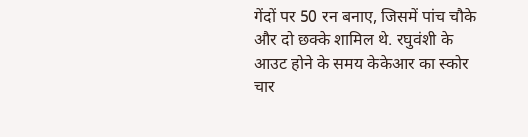गेंदों पर 50 रन बनाए, जिसमें पांच चौके और दो छक्के शामिल थे. रघुवंशी के आउट होने के समय केकेआर का स्कोर चार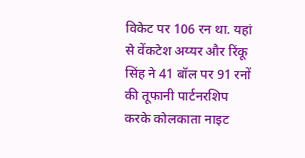विकेट पर 106 रन था. यहां से वेंकटेश अय्यर और रिंकू सिंह ने 41 बॉल पर 91 रनों की तूफानी पार्टनरशिप करके कोलकाता नाइट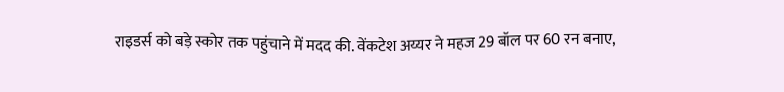राइडर्स को बड़े स्कोर तक पहुंचाने में मदद की. वेंकटेश अय्यर ने महज 29 बॉल पर 60 रन बनाए,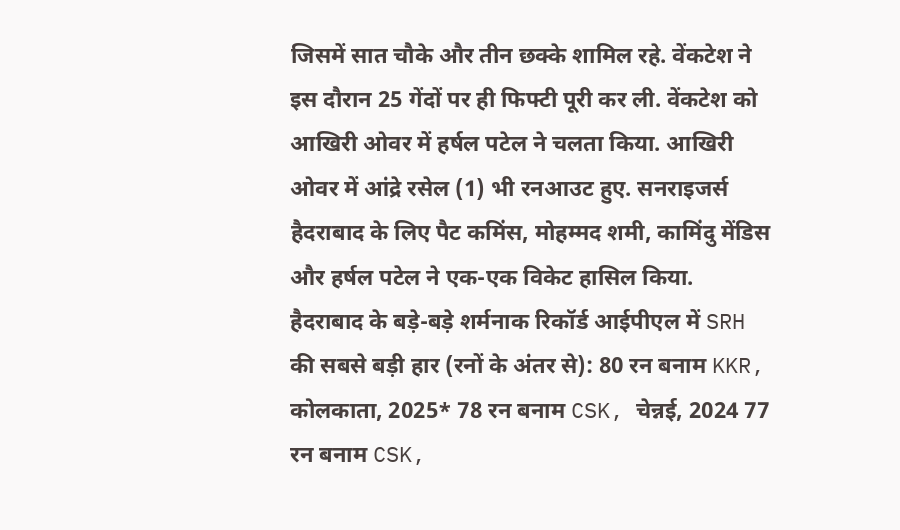जिसमें सात चौके और तीन छक्के शामिल रहे. वेंकटेश ने इस दौरान 25 गेंदों पर ही फिफ्टी पूरी कर ली. वेंकटेश को आखिरी ओवर में हर्षल पटेल ने चलता किया. आखिरी ओवर में आंद्रे रसेल (1) भी रनआउट हुए. सनराइजर्स हैदराबाद के लिए पैट कमिंस, मोहम्मद शमी, कामिंदु मेंडिस और हर्षल पटेल ने एक-एक विकेट हासिल किया. हैदराबाद के बड़े-बड़े शर्मनाक रिकॉर्ड आईपीएल में SRH की सबसे बड़ी हार (रनों के अंतर से): 80 रन बनाम KKR, कोलकाता, 2025* 78 रन बनाम CSK, चेन्नई, 2024 77 रन बनाम CSK,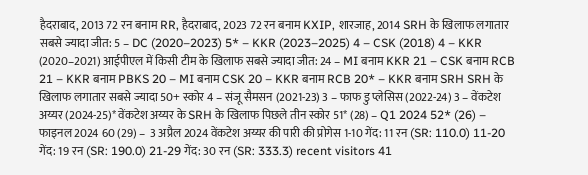हैदराबाद, 2013 72 रन बनाम RR, हैदराबाद, 2023 72 रन बनाम KXIP, शारजाह, 2014 SRH के खिलाफ लगातार सबसे ज्यादा जीत: 5 – DC (2020–2023) 5* – KKR (2023–2025) 4 – CSK (2018) 4 – KKR (2020–2021) आईपीएल में किसी टीम के खिलाफ सबसे ज्यादा जीत: 24 – MI बनाम KKR 21 – CSK बनाम RCB 21 – KKR बनाम PBKS 20 – MI बनाम CSK 20 – KKR बनाम RCB 20* – KKR बनाम SRH SRH के खिलाफ लगातार सबसे ज्यादा 50+ स्कोर 4 – संजू सैमसन (2021-23) 3 – फाफ डु प्लेसिस (2022-24) 3 – वेंकटेश अय्यर (2024-25)* वेंकटेश अय्यर के SRH के खिलाफ पिछले तीन स्कोर 51* (28) – Q1 2024 52* (26) – फाइनल 2024 60 (29) –  3 अप्रैल 2024 वेंकटेश अय्यर की पारी की प्रोगेस 1-10 गेंद: 11 रन (SR: 110.0) 11-20 गेंद: 19 रन (SR: 190.0) 21-29 गेंद: 30 रन (SR: 333.3) recent visitors 41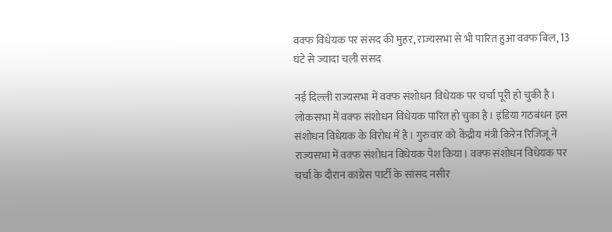वक्फ विधेयक पर संसद की मुहर, राज्यसभा से भी पारित हुआ वक्फ बिल, 13 घंटे से ज्यादा चली संसद

नई दिल्ली राज्यसभा में वक्फ संशोधन विधेयक पर चर्चा पूरी हो चुकी है। लोकसभा में वक्फ संशोधन विधेयक पारित हो चुका है। इंडिया गठबंधन इस संशोधन विधेयक के विरोध में है। गुरुवार को केंद्रीय मंत्री किरेन रिजिजू ने राज्यसभा में वक्फ संशोधन विधेयक पेश किया। वक्फ संशोधन विधेयक पर चर्चा के दौरान कांग्रेस पार्टी के सांसद नसीर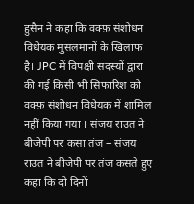हुसैन ने कहा कि वक्फ़ संशोधन विधेयक मुसलमानों के खिलाफ है। JPC में विपक्षी सदस्यों द्वारा की गई किसी भी सिफारिश को वक्फ़ संशोधन विधेयक में शामिल नहीं किया गया । संजय राउत ने बीजेपी पर कसा तंज – संजय राउत ने बीजेपी पर तंज कसते हुए कहा कि दो दिनों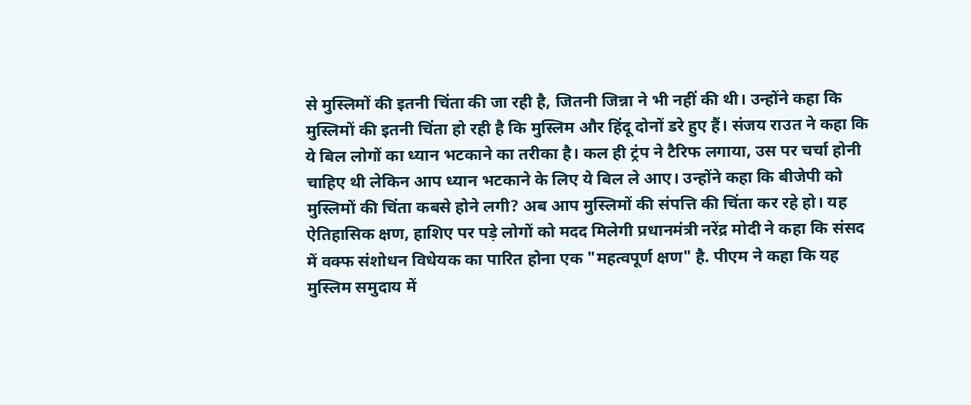से मुस्लिमों की इतनी चिंता की जा रही है, जितनी जिन्ना ने भी नहीं की थी। उन्होंने कहा कि मुस्लिमों की इतनी चिंता हो रही है कि मुस्लिम और हिंदू दोनों डरे हुए हैं। संजय राउत ने कहा कि ये बिल लोगों का ध्यान भटकाने का तरीका है। कल ही ट्रंप ने टैरिफ लगाया, उस पर चर्चा होनी चाहिए थी लेकिन आप ध्यान भटकाने के लिए ये बिल ले आए। उन्होंने कहा कि बीजेपी को मुस्लिमों की चिंता कबसे होने लगी? अब आप मुस्लिमों की संपत्ति की चिंता कर रहे हो। यह ऐतिहासिक क्षण, हाशिए पर पड़े लोगों को मदद मिलेगी प्रधानमंत्री नरेंद्र मोदी ने कहा कि संसद में वक्फ संशोधन विधेयक का पारित होना एक "महत्वपूर्ण क्षण" है. पीएम ने कहा कि यह मुस्लिम समुदाय में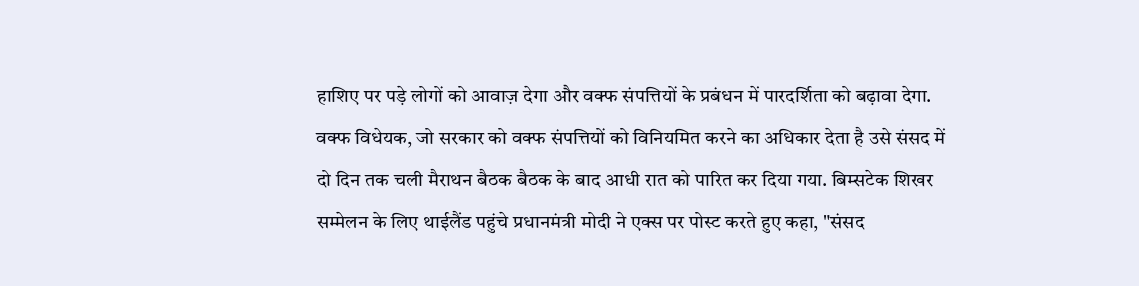हाशिए पर पड़े लोगों को आवाज़ देगा और वक्फ संपत्तियों के प्रबंधन में पारदर्शिता को बढ़ावा देगा. वक्फ विधेयक, जो सरकार को वक्फ संपत्तियों को विनियमित करने का अधिकार देता है उसे संसद में दो दिन तक चली मैराथन बैठक बैठक के बाद आधी रात को पारित कर दिया गया. बिम्सटेक शिखर सम्मेलन के लिए थाईलैंड पहुंचे प्रधानमंत्री मोदी ने एक्स पर पोस्ट करते हुए कहा, "संसद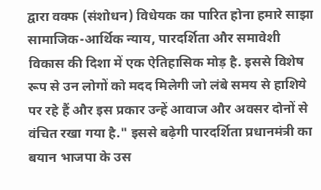द्वारा वक्फ (संशोधन) विधेयक का पारित होना हमारे साझा सामाजिक-आर्थिक न्याय, पारदर्शिता और समावेशी विकास की दिशा में एक ऐतिहासिक मोड़ है. इससे विशेष रूप से उन लोगों को मदद मिलेगी जो लंबे समय से हाशिये पर रहे हैं और इस प्रकार उन्हें आवाज और अवसर दोनों से वंचित रखा गया है." इससे बढ़ेगी पारदर्शिता प्रधानमंत्री का बयान भाजपा के उस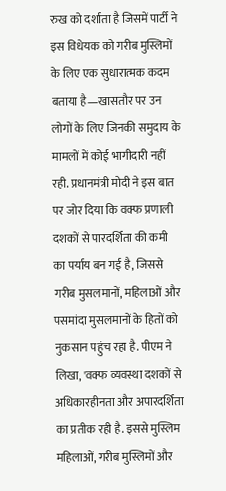रुख को दर्शाता है जिसमें पार्टी ने इस विधेयक को गरीब मुस्लिमों के लिए एक सुधारात्मक कदम बताया है—खासतौर पर उन लोगों के लिए जिनकी समुदाय के मामलों में कोई भागीदारी नहीं रही. प्रधानमंत्री मोदी ने इस बात पर जोर दिया कि वक्फ प्रणाली दशकों से पारदर्शिता की कमी का पर्याय बन गई है, जिससे गरीब मुसलमानों, महिलाओं और पसमांदा मुसलमानों के हितों को नुकसान पहुंच रहा है. पीएम ने लिखा, 'वक्फ व्यवस्था दशकों से अधिकारहीनता और अपारदर्शिता का प्रतीक रही है. इससे मुस्लिम महिलाओं, गरीब मुस्लिमों और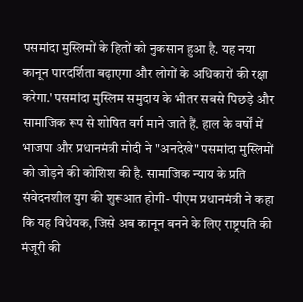पसमांदा मुस्लिमों के हितों को नुकसान हुआ है. यह नया कानून पारदर्शिता बढ़ाएगा और लोगों के अधिकारों की रक्षा करेगा.' पसमांदा मुस्लिम समुदाय के भीतर सबसे पिछड़े और सामाजिक रूप से शोषित वर्ग माने जाते हैं. हाल के वर्षों में भाजपा और प्रधानमंत्री मोदी ने "अनदेखे" पसमांदा मुस्लिमों को जोड़ने की कोशिश की है. सामाजिक न्याय के प्रति संवेदनशील युग की शुरूआत होगी- पीएम प्रधानमंत्री ने कहा कि यह विधेयक, जिसे अब कानून बनने के लिए राष्ट्रपति की मंजूरी की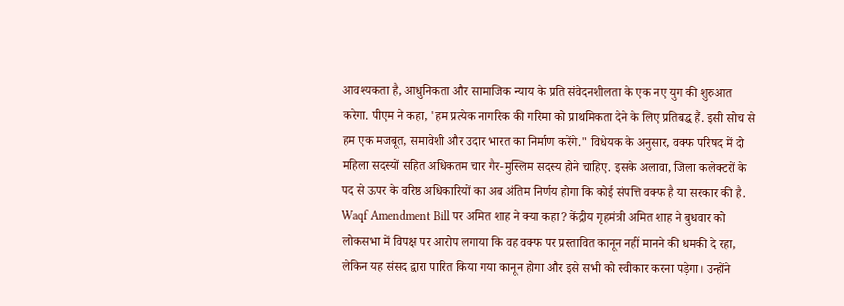आवश्यकता है, आधुनिकता और सामाजिक न्याय के प्रति संवेदनशीलता के एक नए युग की शुरुआत करेगा. पीएम ने कहा, 'हम प्रत्येक नागरिक की गरिमा को प्राथमिकता देने के लिए प्रतिबद्ध हैं. इसी सोच से हम एक मजबूत, समावेशी और उदार भारत का निर्माण करेंगे." विधेयक के अनुसार, वक्फ परिषद में दो महिला सदस्यों सहित अधिकतम चार गैर-मुस्लिम सदस्य होने चाहिए. इसके अलावा, जिला कलेक्टरों के पद से ऊपर के वरिष्ठ अधिकारियों का अब अंतिम निर्णय होगा कि कोई संपत्ति वक्फ है या सरकार की है. Waqf Amendment Bill पर अमित शाह ने क्या कहा? केंद्रीय गृहमंत्री अमित शाह ने बुधवार को लोकसभा में विपक्ष पर आरोप लगाया कि वह वक्फ पर प्रस्तावित कानून नहीं मानने की धमकी दे रहा, लेकिन यह संसद द्वारा पारित किया गया कानून होगा और इसे सभी को स्वीकार करना पड़ेगा। उन्होंने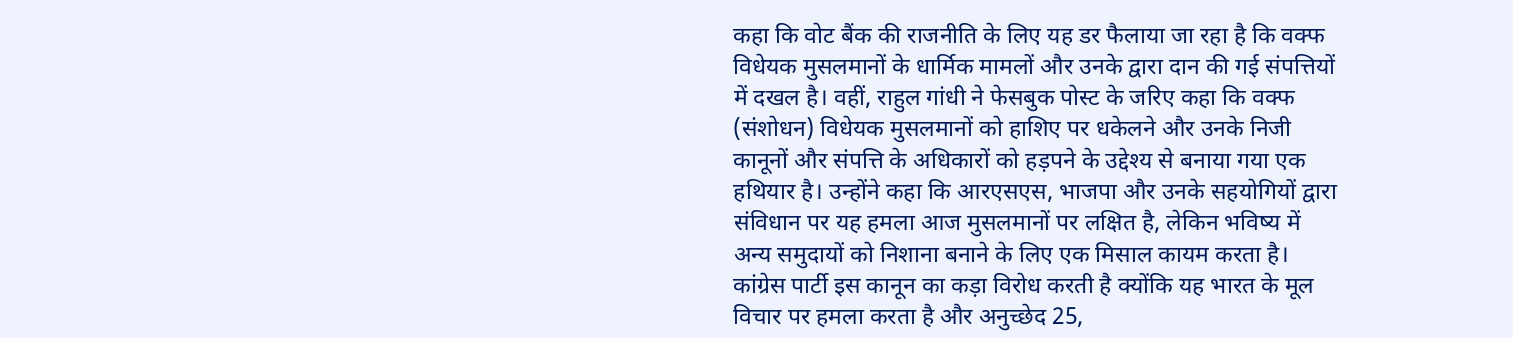कहा कि वोट बैंक की राजनीति के लिए यह डर फैलाया जा रहा है कि वक्फ विधेयक मुसलमानों के धार्मिक मामलों और उनके द्वारा दान की गई संपत्तियों में दखल है। वहीं, राहुल गांधी ने फेसबुक पोस्ट के जरिए कहा कि वक्फ (संशोधन) विधेयक मुसलमानों को हाशिए पर धकेलने और उनके निजी कानूनों और संपत्ति के अधिकारों को हड़पने के उद्देश्य से बनाया गया एक हथियार है। उन्होंने कहा कि आरएसएस, भाजपा और उनके सहयोगियों द्वारा संविधान पर यह हमला आज मुसलमानों पर लक्षित है, लेकिन भविष्य में अन्य समुदायों को निशाना बनाने के लिए एक मिसाल कायम करता है। कांग्रेस पार्टी इस कानून का कड़ा विरोध करती है क्योंकि यह भारत के मूल विचार पर हमला करता है और अनुच्छेद 25,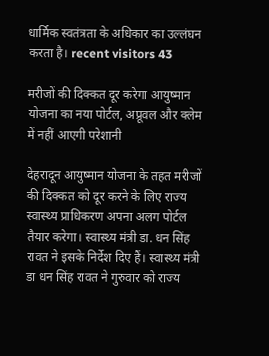धार्मिक स्वतंत्रता के अधिकार का उल्लंघन करता है। recent visitors 43

मरीजों की दिक्कत दूर करेगा आयुष्मान योजना का नया पोर्टल, अप्रूवल और क्लेम में नहीं आएगी परेशानी

देहरादून आयुष्मान योजना के तहत मरीजों की दिक्कत को दूर करने के लिए राज्य स्वास्थ्य प्राधिकरण अपना अलग पोर्टल तैयार करेगा। स्वास्थ्य मंत्री डा. धन सिंह रावत ने इसके निर्देश दिए हैं। स्वास्थ्य मंत्री डा धन सिंह रावत ने गुरुवार को राज्य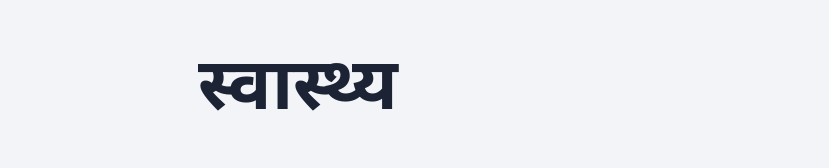स्वास्थ्य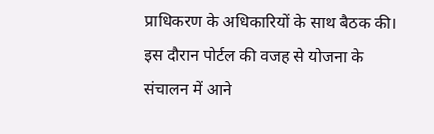प्राधिकरण के अधिकारियों के साथ बैठक की। इस दौरान पोर्टल की वजह से योजना के संचालन में आने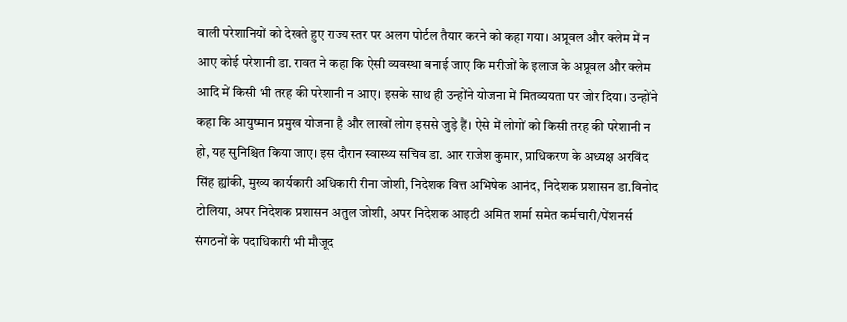वाली परेशानियों को देखते हुए राज्य स्तर पर अलग पोर्टल तैयार करने को कहा गया। अप्रूवल और क्लेम में न आए कोई परेशानी डा. रावत ने कहा कि ऐसी व्यवस्था बनाई जाए कि मरीजों के इलाज के अप्रूवल और क्लेम आदि में किसी भी तरह की परेशानी न आए। इसके साथ ही उन्होंने योजना में मितव्ययता पर जोर दिया। उन्होंने कहा कि आयुष्मान प्रमुख योजना है और लाखों लोग इससे जुड़े हैं। ऐसे में लोगों को किसी तरह की परेशानी न हो, यह सुनिश्चित किया जाए। इस दौरान स्वास्थ्य सचिव डा. आर राजेश कुमार, प्राधिकरण के अध्यक्ष अरविंद सिंह ह्यांकी, मुख्य कार्यकारी अधिकारी रीना जोशी, निदेशक वित्त अभिषेक आनंद, निदेशक प्रशासन डा.विनोद टोलिया, अपर निदेशक प्रशासन अतुल जोशी, अपर निदेशक आइटी अमित शर्मा समेत कर्मचारी/पेंशनर्स संगठनों के पदाधिकारी भी मौजूद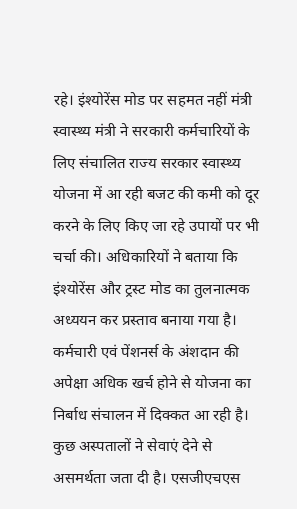रहे। इंश्योरेंस मोड पर सहमत नहीं मंत्री स्वास्थ्य मंत्री ने सरकारी कर्मचारियों के लिए संचालित राज्य सरकार स्वास्थ्य योजना में आ रही बजट की कमी को दूर करने के लिए किए जा रहे उपायों पर भी चर्चा की। अधिकारियों ने बताया कि इंश्योरेंस और ट्रस्ट मोड का तुलनात्मक अध्ययन कर प्रस्ताव बनाया गया है। कर्मचारी एवं पेंशनर्स के अंशदान की अपेक्षा अधिक खर्च होने से योजना का निर्बाध संचालन में दिक्कत आ रही है। कुछ अस्पतालों ने सेवाएं देने से असमर्थता जता दी है। एसजीएचएस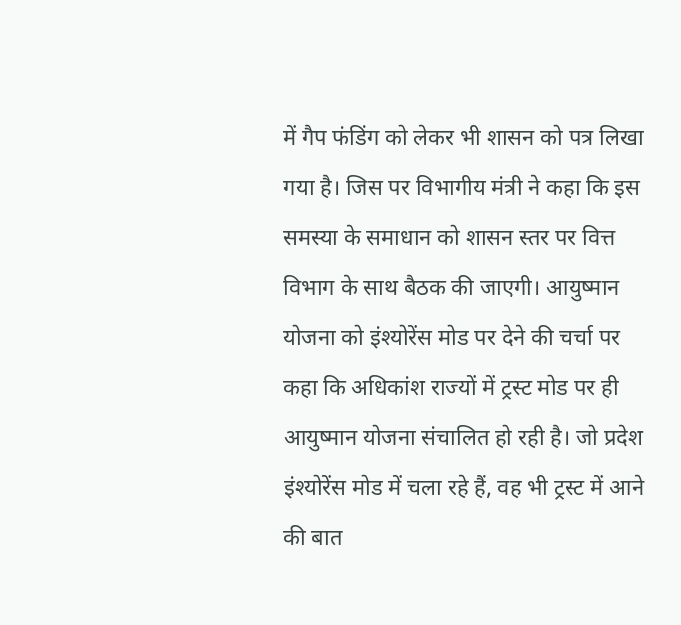में गैप फंडिंग को लेकर भी शासन को पत्र लिखा गया है। जिस पर विभागीय मंत्री ने कहा कि इस समस्या के समाधान को शासन स्तर पर वित्त विभाग के साथ बैठक की जाएगी। आयुष्मान योजना को इंश्योरेंस मोड पर देने की चर्चा पर कहा कि अधिकांश राज्यों में ट्रस्ट मोड पर ही आयुष्मान योजना संचालित हो रही है। जो प्रदेश इंश्योरेंस मोड में चला रहे हैं, वह भी ट्रस्ट में आने की बात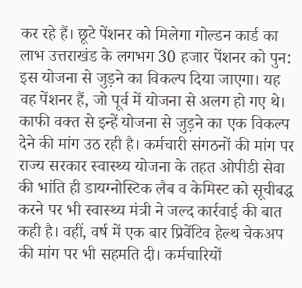कर रहे हैं। छूटे पेंशनर को मिलेगा गोल्डन कार्ड का लाभ उत्तराखंड के लगभग 30 हजार पेंशनर को पुन: इस योजना से जुड़ने का विकल्प दिया जाएगा। यह वह पेंशनर हैं, जो पूर्व में योजना से अलग हो गए थे। काफी वक्त से इन्हें योजना से जुड़ने का एक विकल्प देने की मांग उठ रही है। कर्मचारी संगठनों की मांग पर राज्य सरकार स्वास्थ्य योजना के तहत ओपीडी सेवा की भांति ही डायग्नोस्टिक लैब व केमिस्ट को सूचीबद्ध करने पर भी स्वास्थ्य मंत्री ने जल्द कार्रवाई की बात कही है। वहीं, वर्ष में एक बार प्रिवेंटिव हेल्थ चेकअप की मांग पर भी सहमति दी। कर्मचारियों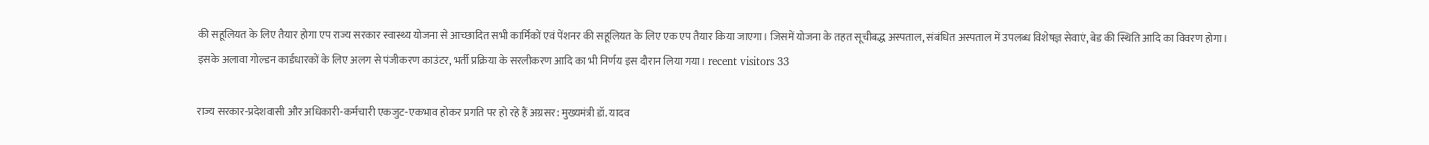की सहूलियत के लिए तैयार होगा एप राज्य सरकार स्वास्थ्य योजना से आच्छादित सभी कार्मिकों एवं पेंशनर की सहूलियत के लिए एक एप तैयार किया जाएगा। जिसमें योजना के तहत सूचीबद्ध अस्पताल, संबंधित अस्पताल में उपलब्ध विशेषज्ञ सेवाएं, बेड की स्थिति आदि का विवरण होगा। इसके अलावा गोल्डन कार्डधारकों के लिए अलग से पंजीकरण काउंटर, भर्ती प्रक्रिया के सरलीकरण आदि का भी निर्णय इस दौरान लिया गया। recent visitors 33

राज्य सरकार-प्रदेशवासी और अधिकारी-कर्मचारी एकजुट-एकभाव होकर प्रगति पर हो रहे हैं अग्रसर: मुख्यमंत्री डॉ. यादव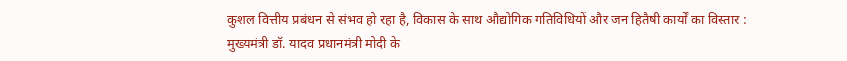कुशल वित्तीय प्रबंधन से संभव हो रहा है, विकास के साथ औद्योगिक गतिविधियों और जन हितैषी कार्यों का विस्तार : मुख्यमंत्री डॉ. यादव प्रधानमंत्री मोदी के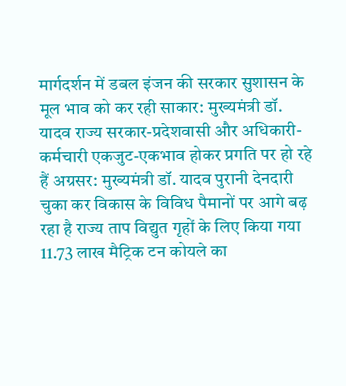मार्गदर्शन में डबल इंजन की सरकार सुशासन के मूल भाव को कर रही साकार: मुख्यमंत्री डॉ. यादव राज्य सरकार-प्रदेशवासी और अधिकारी-कर्मचारी एकजुट-एकभाव होकर प्रगति पर हो रहे हैं अग्रसर: मुख्यमंत्री डॉ. यादव पुरानी देनदारी चुका कर विकास के विविध पैमानों पर आगे बढ़ रहा है राज्य ताप विद्युत गृहों के लिए किया गया 11.73 लाख मैट्रिक टन कोयले का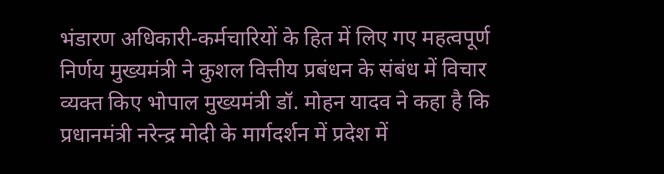भंडारण अधिकारी-कर्मचारियों के हित में लिए गए महत्वपूर्ण निर्णय मुख्यमंत्री ने कुशल वित्तीय प्रबंधन के संबंध में विचार व्यक्त किए भोपाल मुख्यमंत्री डॉ. मोहन यादव ने कहा है कि प्रधानमंत्री नरेन्द्र मोदी के मार्गदर्शन में प्रदेश में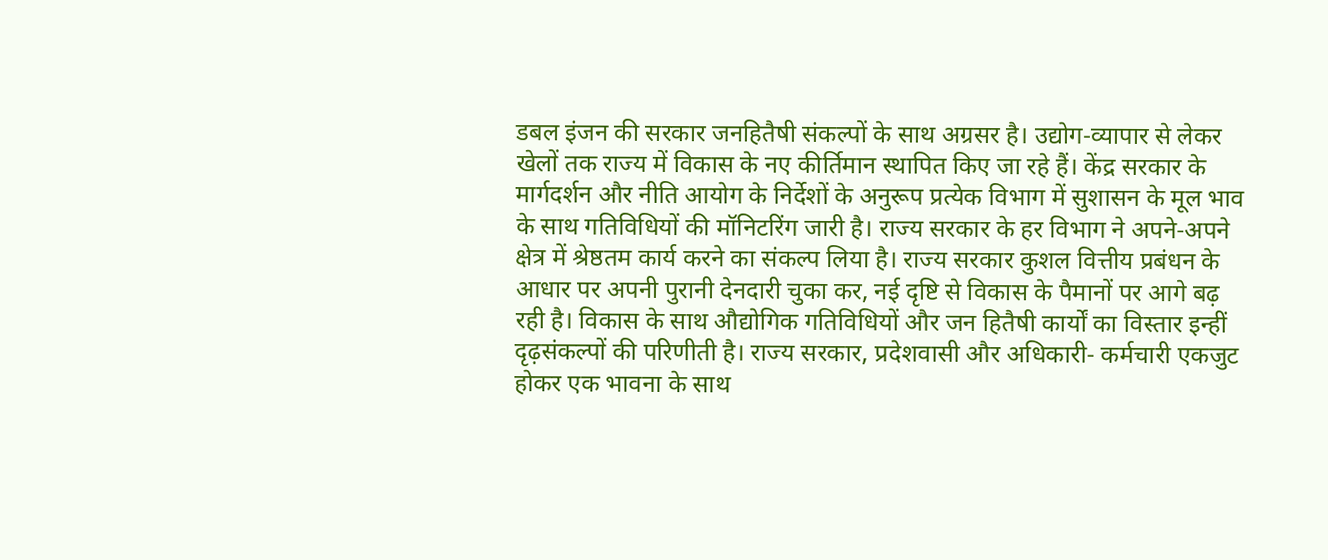डबल इंजन की सरकार जनहितैषी संकल्पों के साथ अग्रसर है। उद्योग-व्यापार से लेकर खेलों तक राज्य में विकास के नए कीर्तिमान स्थापित किए जा रहे हैं। केंद्र सरकार के मार्गदर्शन और नीति आयोग के निर्देशों के अनुरूप प्रत्येक विभाग में सुशासन के मूल भाव के साथ गतिविधियों की मॉनिटरिंग जारी है। राज्य सरकार के हर विभाग ने अपने-अपने क्षेत्र में श्रेष्ठतम कार्य करने का संकल्प लिया है। राज्य सरकार कुशल वित्तीय प्रबंधन के आधार पर अपनी पुरानी देनदारी चुका कर, नई दृष्टि से विकास के पैमानों पर आगे बढ़ रही है। विकास के साथ औद्योगिक गतिविधियों और जन हितैषी कार्यों का विस्तार इन्हीं दृढ़संकल्पों की परिणीती है। राज्य सरकार, प्रदेशवासी और अधिकारी- कर्मचारी एकजुट होकर एक भावना के साथ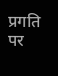प्रगति पर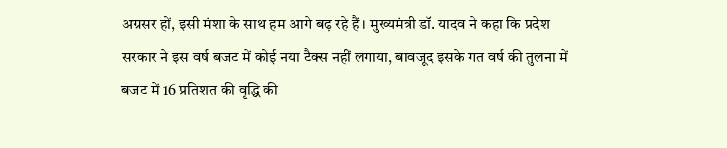अग्रसर हों, इसी मंशा के साथ हम आगे बढ़ रहे हैं। मुख्यमंत्री डॉ. यादव ने कहा कि प्रदेश सरकार ने इस वर्ष बजट में कोई नया टैक्स नहीं लगाया, बावजूद इसके गत वर्ष की तुलना में बजट में 16 प्रतिशत की वृद्धि की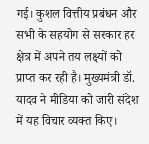गई। कुशल वित्तीय प्रबंधन और सभी के सहयोग से सरकार हर क्षेत्र में अपने तय लक्ष्यों को प्राप्त कर रही है। मुख्यमंत्री डॉ. यादव ने मीडिया को जारी संदेश में यह विचार व्यक्त किए।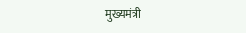मुख्यमंत्री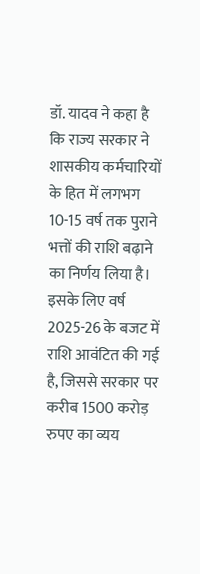डॉ. यादव ने कहा है कि राज्य सरकार ने शासकीय कर्मचारियों के हित में लगभग 10-15 वर्ष तक पुराने भत्तों की राशि बढ़ाने का निर्णय लिया है। इसके लिए वर्ष 2025-26 के बजट में राशि आवंटित की गई है, जिससे सरकार पर करीब 1500 करोड़ रुपए का व्यय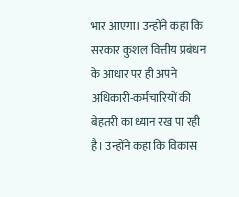भार आएगा। उन्होंने कहा कि सरकार कुशल वित्तीय प्रबंधन के आधार पर ही अपने अधिकारी-कर्मचारियों की बेहतरी का ध्यान रख पा रही है। उन्होंने कहा कि विकास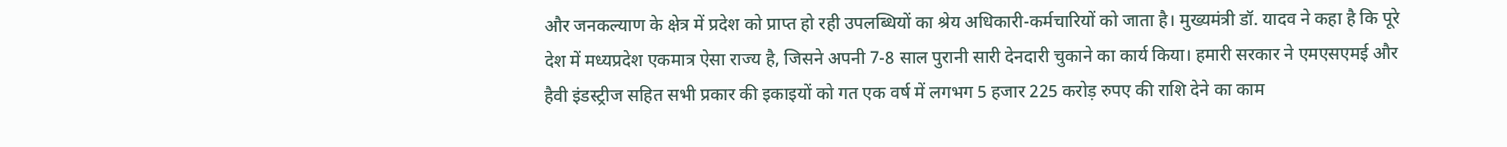और जनकल्याण के क्षेत्र में प्रदेश को प्राप्त हो रही उपलब्धियों का श्रेय अधिकारी-कर्मचारियों को जाता है। मुख्यमंत्री डॉ. यादव ने कहा है कि पूरे देश में मध्यप्रदेश एकमात्र ऐसा राज्य है, जिसने अपनी 7-8 साल पुरानी सारी देनदारी चुकाने का कार्य किया। हमारी सरकार ने एमएसएमई और हैवी इंडस्ट्रीज सहित सभी प्रकार की इकाइयों को गत एक वर्ष में लगभग 5 हजार 225 करोड़ रुपए की राशि देने का काम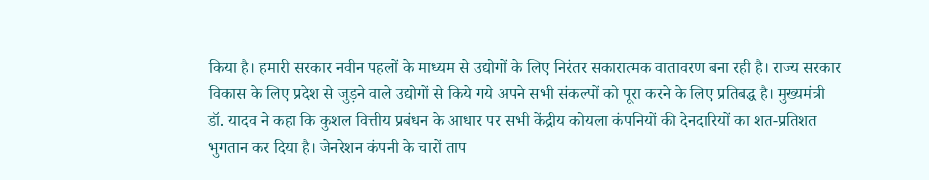किया है। हमारी सरकार नवीन पहलों के माध्यम से उद्योगों के लिए निरंतर सकारात्मक वातावरण बना रही है। राज्य सरकार विकास के लिए प्रदेश से जुड़ने वाले उद्योगों से किये गये अपने सभी संकल्पों को पूरा करने के लिए प्रतिबद्ध है। मुख्यमंत्री डॉ. यादव ने कहा कि कुशल वित्तीय प्रबंधन के आधार पर सभी केंद्रीय कोयला कंपनियों की देनदारियों का शत-प्रतिशत भुगतान कर दिया है। जेनरेशन कंपनी के चारों ताप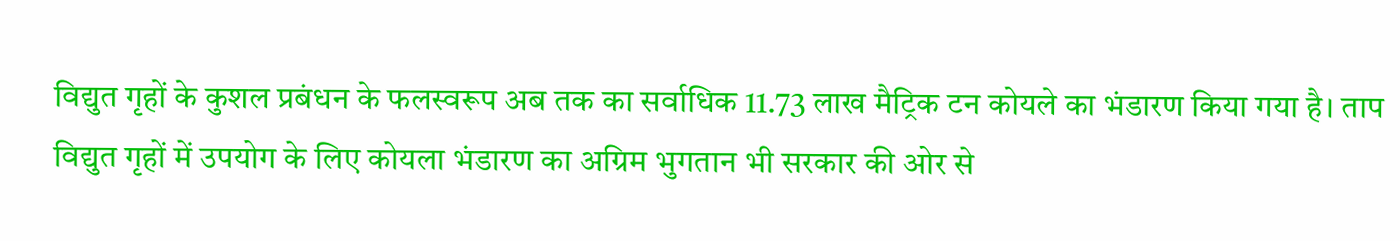विद्युत गृहों के कुशल प्रबंधन के फलस्वरूप अब तक का सर्वाधिक 11.73 लाख मैट्रिक टन कोयले का भंडारण किया गया है। ताप विद्युत गृहों में उपयोग के लिए कोयला भंडारण का अग्रिम भुगतान भी सरकार की ओर से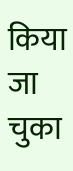किया जा चुका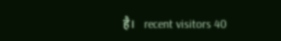है।   recent visitors 40